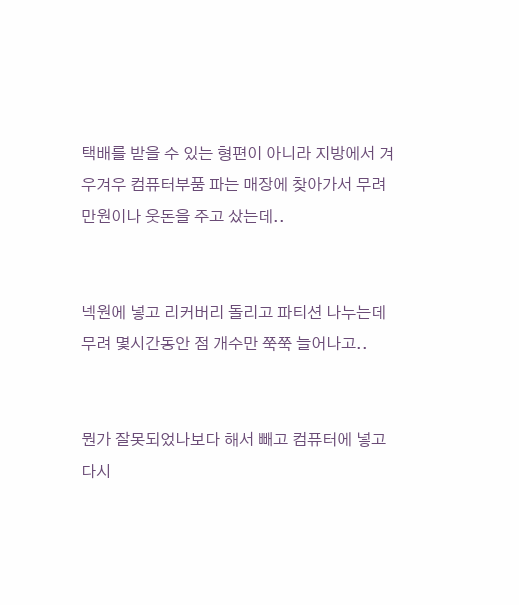택배를 받을 수 있는 형편이 아니라 지방에서 겨우겨우 컴퓨터부품 파는 매장에 찾아가서 무려 만원이나 웃돈을 주고 샀는데..


넥원에 넣고 리커버리 돌리고 파티션 나누는데 무려 몇시간동안 점 개수만 쭉쭉 늘어나고..


뭔가 잘못되었나보다 해서 빼고 컴퓨터에 넣고 다시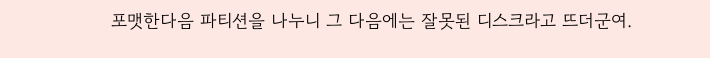포맷한다음 파티션을 나누니 그 다음에는 잘못된 디스크라고 뜨더군여.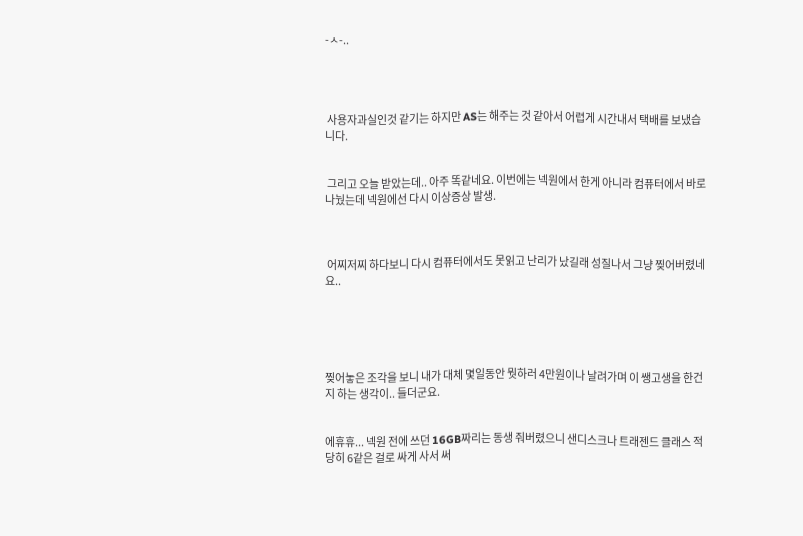-ㅅ-..




 사용자과실인것 같기는 하지만 AS는 해주는 것 같아서 어렵게 시간내서 택배를 보냈습니다.


 그리고 오늘 받았는데.. 아주 똑같네요. 이번에는 넥원에서 한게 아니라 컴퓨터에서 바로 나눴는데 넥원에선 다시 이상증상 발생.



 어찌저찌 하다보니 다시 컴퓨터에서도 못읽고 난리가 났길래 성질나서 그냥 찢어버렸네요..





찢어놓은 조각을 보니 내가 대체 몇일동안 뭣하러 4만원이나 날려가며 이 쌩고생을 한건지 하는 생각이.. 들더군요.


에휴휴... 넥원 전에 쓰던 16GB짜리는 동생 줘버렸으니 샌디스크나 트래젠드 클래스 적당히 6같은 걸로 싸게 사서 써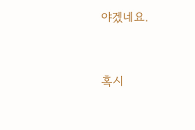야겠네요.



혹시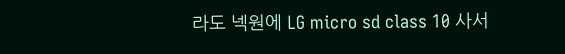라도 넥원에 LG micro sd class 10 사서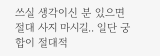쓰실 생각이신 분 있으면 절대 사지 마시길.. 일단 궁합이 절대적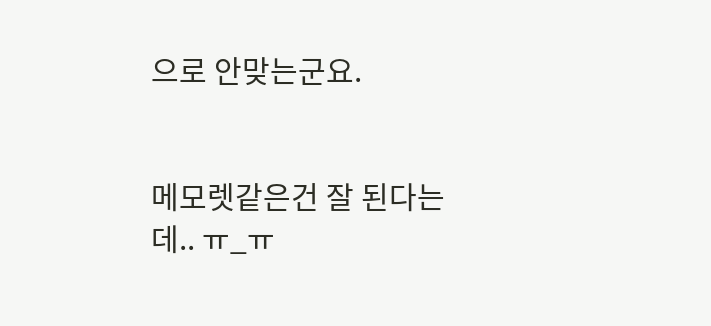으로 안맞는군요.


메모렛같은건 잘 된다는데.. ㅠ_ㅠ